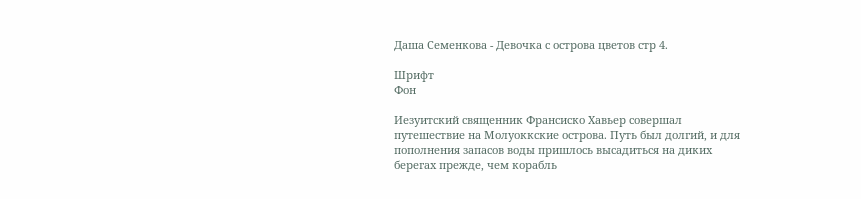Даша Семенкова - Девочка с острова цветов стр 4.

Шрифт
Фон

Иезуитский священник Франсиско Хавьер совершал путешествие на Молуоккские острова. Путь был долгий, и для пополнения запасов воды пришлось высадиться на диких берегах прежде, чем корабль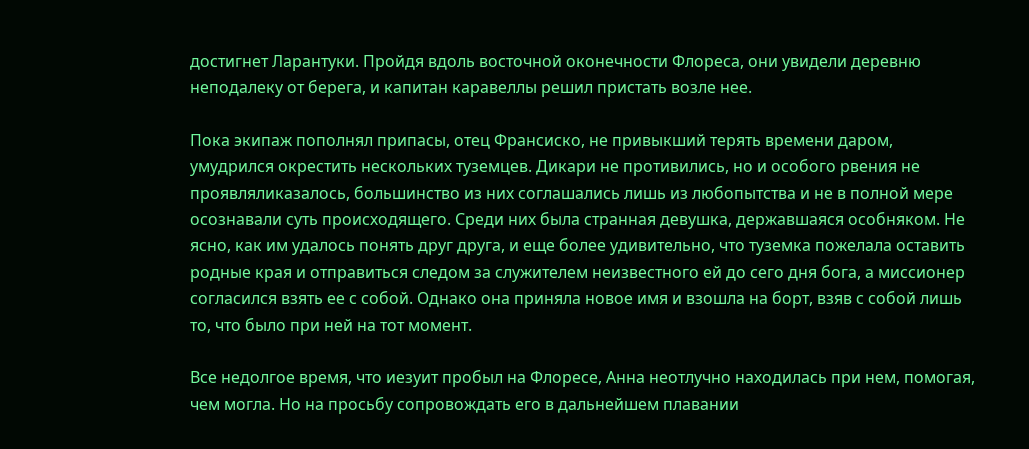достигнет Ларантуки. Пройдя вдоль восточной оконечности Флореса, они увидели деревню неподалеку от берега, и капитан каравеллы решил пристать возле нее.

Пока экипаж пополнял припасы, отец Франсиско, не привыкший терять времени даром, умудрился окрестить нескольких туземцев. Дикари не противились, но и особого рвения не проявляликазалось, большинство из них соглашались лишь из любопытства и не в полной мере осознавали суть происходящего. Среди них была странная девушка, державшаяся особняком. Не ясно, как им удалось понять друг друга, и еще более удивительно, что туземка пожелала оставить родные края и отправиться следом за служителем неизвестного ей до сего дня бога, а миссионер согласился взять ее с собой. Однако она приняла новое имя и взошла на борт, взяв с собой лишь то, что было при ней на тот момент.

Все недолгое время, что иезуит пробыл на Флоресе, Анна неотлучно находилась при нем, помогая, чем могла. Но на просьбу сопровождать его в дальнейшем плавании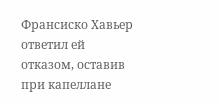Франсиско Хавьер ответил ей отказом, оставив при капеллане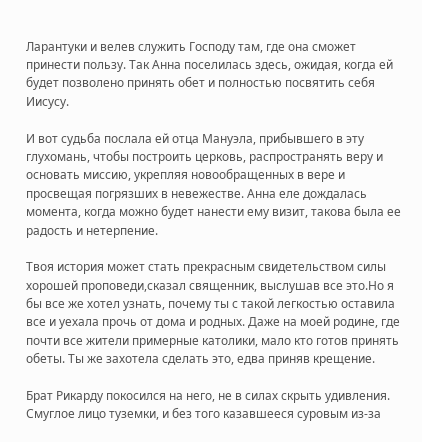Ларантуки и велев служить Господу там, где она сможет принести пользу. Так Анна поселилась здесь, ожидая, когда ей будет позволено принять обет и полностью посвятить себя Иисусу.

И вот судьба послала ей отца Мануэла, прибывшего в эту глухомань, чтобы построить церковь, распространять веру и основать миссию, укрепляя новообращенных в вере и просвещая погрязших в невежестве. Анна еле дождалась момента, когда можно будет нанести ему визит, такова была ее радость и нетерпение.

Твоя история может стать прекрасным свидетельством силы хорошей проповеди,сказал священник, выслушав все это.Но я бы все же хотел узнать, почему ты с такой легкостью оставила все и уехала прочь от дома и родных. Даже на моей родине, где почти все жители примерные католики, мало кто готов принять обеты. Ты же захотела сделать это, едва приняв крещение.

Брат Рикарду покосился на него, не в силах скрыть удивления. Смуглое лицо туземки, и без того казавшееся суровым из-за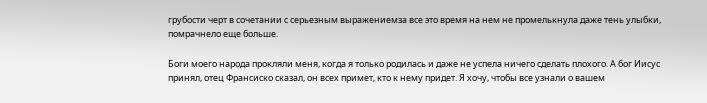грубости черт в сочетании с серьезным выражениемза все это время на нем не промелькнула даже тень улыбки, помрачнело еще больше.

Боги моего народа прокляли меня, когда я только родилась и даже не успела ничего сделать плохого. А бог Иисус принял, отец Франсиско сказал, он всех примет, кто к нему придет. Я хочу, чтобы все узнали о вашем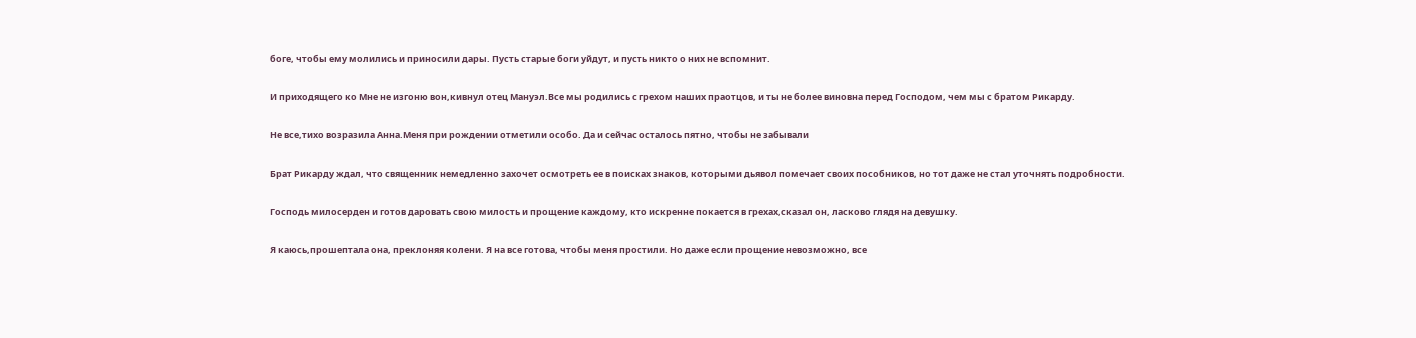боге, чтобы ему молились и приносили дары. Пусть старые боги уйдут, и пусть никто о них не вспомнит.

И приходящего ко Мне не изгоню вон,кивнул отец Мануэл.Все мы родились с грехом наших праотцов, и ты не более виновна перед Господом, чем мы с братом Рикарду.

Не все,тихо возразила Анна.Меня при рождении отметили особо. Да и сейчас осталось пятно, чтобы не забывали

Брат Рикарду ждал, что священник немедленно захочет осмотреть ее в поисках знаков, которыми дьявол помечает своих пособников, но тот даже не стал уточнять подробности.

Господь милосерден и готов даровать свою милость и прощение каждому, кто искренне покается в грехах,сказал он, ласково глядя на девушку.

Я каюсь,прошептала она, преклоняя колени. Я на все готова, чтобы меня простили. Но даже если прощение невозможно, все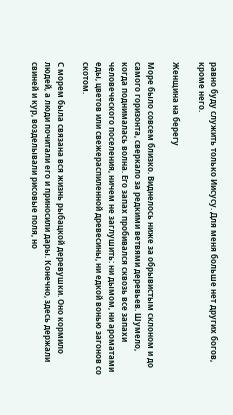равно буду служить только Иисусу. Для меня больше нет других богов, кроме него.

Женщина на берегу

Море было совсем близко. Виднелось ниже за обрывистым склоном и до самого горизонта, сверкало за редкими ветвями деревьев. Шумело, когда поднималась волна. Его запах пробивался сквозь все запахи человеческого поселения, ничем не заглушить: ни дымом, ни ароматами еды, цветов или свежераспиленной древесины, ни едкой вонью загонов со скотом.

С морем была связана вся жизнь рыбацкой деревушки. Оно кормило людей, а люди почитали его и приносили дары. Конечно, здесь держали свиней и кур, возделывали рисовые поля, но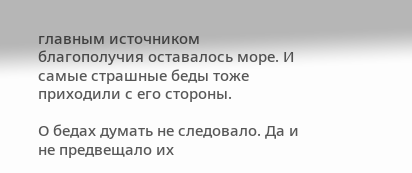главным источником благополучия оставалось море. И самые страшные беды тоже приходили с его стороны.

О бедах думать не следовало. Да и не предвещало их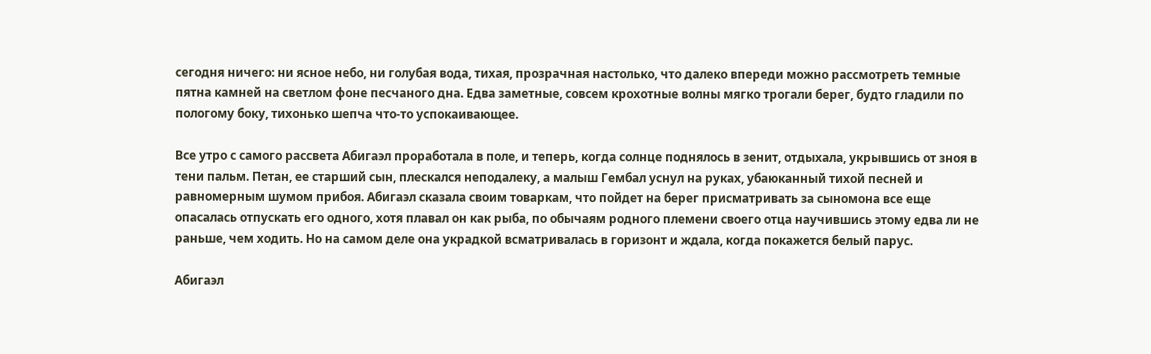сегодня ничего: ни ясное небо, ни голубая вода, тихая, прозрачная настолько, что далеко впереди можно рассмотреть темные пятна камней на светлом фоне песчаного дна. Едва заметные, совсем крохотные волны мягко трогали берег, будто гладили по пологому боку, тихонько шепча что-то успокаивающее.

Все утро с самого рассвета Абигаэл проработала в поле, и теперь, когда солнце поднялось в зенит, отдыхала, укрывшись от зноя в тени пальм. Петан, ее старший сын, плескался неподалеку, а малыш Гембал уснул на руках, убаюканный тихой песней и равномерным шумом прибоя. Абигаэл сказала своим товаркам, что пойдет на берег присматривать за сыномона все еще опасалась отпускать его одного, хотя плавал он как рыба, по обычаям родного племени своего отца научившись этому едва ли не раньше, чем ходить. Но на самом деле она украдкой всматривалась в горизонт и ждала, когда покажется белый парус.

Абигаэл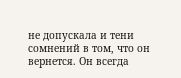не допускала и тени сомнений в том, что он вернется. Он всегда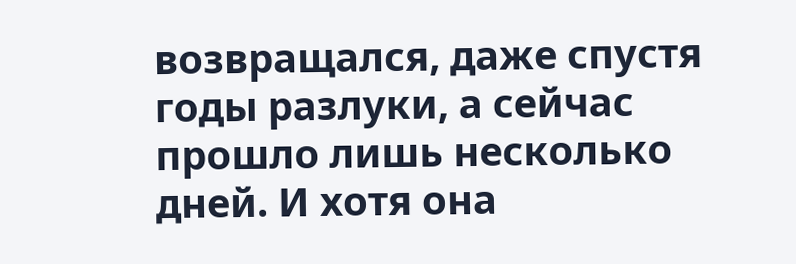возвращался, даже спустя годы разлуки, а сейчас прошло лишь несколько дней. И хотя она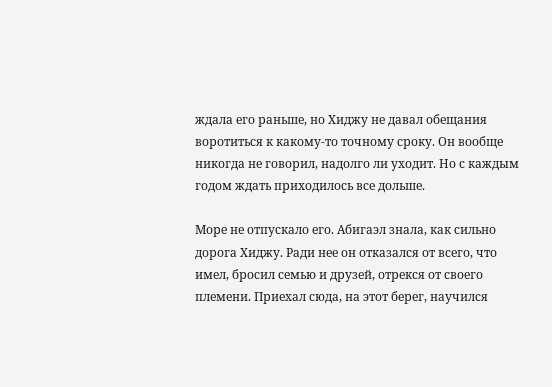ждала его раньше, но Хиджу не давал обещания воротиться к какому-то точному сроку. Он вообще никогда не говорил, надолго ли уходит. Но с каждым годом ждать приходилось все дольше.

Море не отпускало его. Абигаэл знала, как сильно дорога Хиджу. Ради нее он отказался от всего, что имел, бросил семью и друзей, отрекся от своего племени. Приехал сюда, на этот берег, научился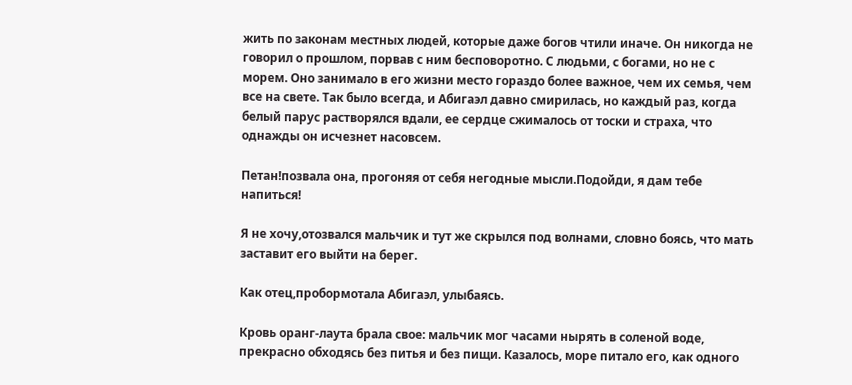жить по законам местных людей, которые даже богов чтили иначе. Он никогда не говорил о прошлом, порвав с ним бесповоротно. С людьми, с богами, но не с морем. Оно занимало в его жизни место гораздо более важное, чем их семья, чем все на свете. Так было всегда, и Абигаэл давно смирилась, но каждый раз, когда белый парус растворялся вдали, ее сердце сжималось от тоски и страха, что однажды он исчезнет насовсем.

Петан!позвала она, прогоняя от себя негодные мысли.Подойди, я дам тебе напиться!

Я не хочу,отозвался мальчик и тут же скрылся под волнами, словно боясь, что мать заставит его выйти на берег.

Как отец,пробормотала Абигаэл, улыбаясь.

Кровь оранг-лаута брала свое: мальчик мог часами нырять в соленой воде, прекрасно обходясь без питья и без пищи. Казалось, море питало его, как одного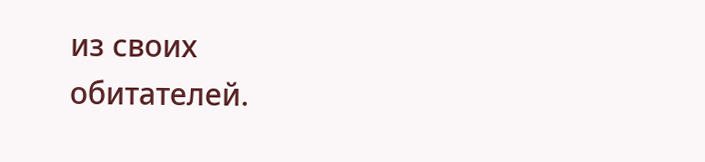из своих обитателей.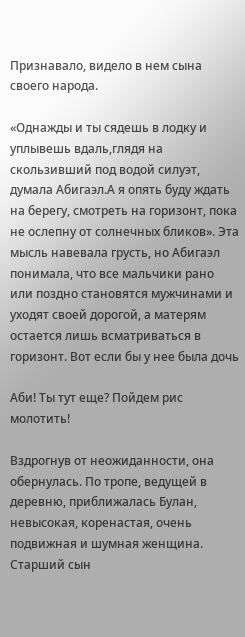Признавало, видело в нем сына своего народа.

«Однажды и ты сядешь в лодку и уплывешь вдаль,глядя на скользивший под водой силуэт, думала Абигаэл.А я опять буду ждать на берегу, смотреть на горизонт, пока не ослепну от солнечных бликов». Эта мысль навевала грусть, но Абигаэл понимала, что все мальчики рано или поздно становятся мужчинами и уходят своей дорогой, а матерям остается лишь всматриваться в горизонт. Вот если бы у нее была дочь

Аби! Ты тут еще? Пойдем рис молотить!

Вздрогнув от неожиданности, она обернулась. По тропе, ведущей в деревню, приближалась Булан, невысокая, коренастая, очень подвижная и шумная женщина. Старший сын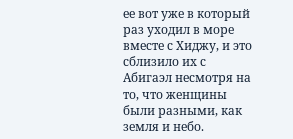ее вот уже в который раз уходил в море вместе с Хиджу, и это сблизило их с Абигаэл несмотря на то, что женщины были разными, как земля и небо.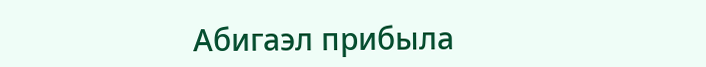Абигаэл прибыла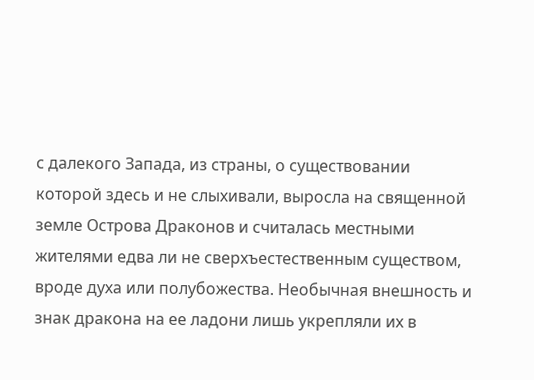с далекого Запада, из страны, о существовании которой здесь и не слыхивали, выросла на священной земле Острова Драконов и считалась местными жителями едва ли не сверхъестественным существом, вроде духа или полубожества. Необычная внешность и знак дракона на ее ладони лишь укрепляли их в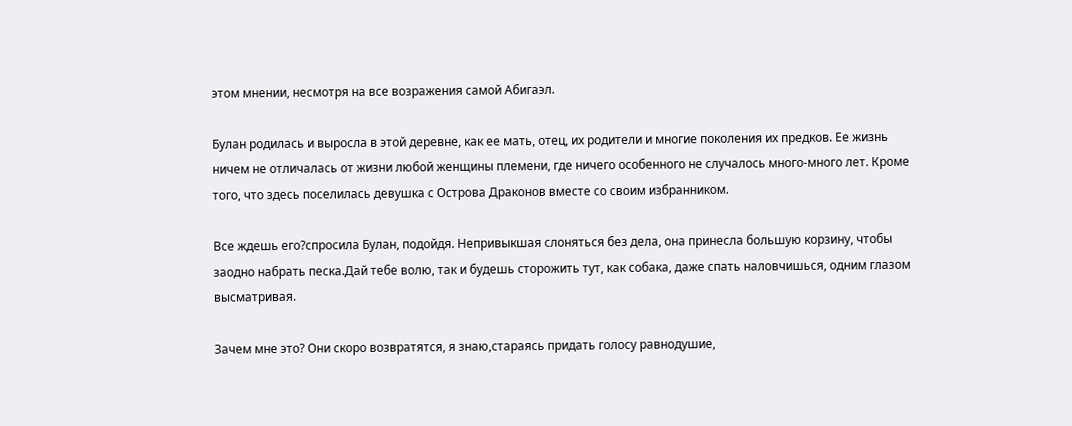этом мнении, несмотря на все возражения самой Абигаэл.

Булан родилась и выросла в этой деревне, как ее мать, отец, их родители и многие поколения их предков. Ее жизнь ничем не отличалась от жизни любой женщины племени, где ничего особенного не случалось много-много лет. Кроме того, что здесь поселилась девушка с Острова Драконов вместе со своим избранником.

Все ждешь его?спросила Булан, подойдя. Непривыкшая слоняться без дела, она принесла большую корзину, чтобы заодно набрать песка.Дай тебе волю, так и будешь сторожить тут, как собака, даже спать наловчишься, одним глазом высматривая.

Зачем мне это? Они скоро возвратятся, я знаю,стараясь придать голосу равнодушие,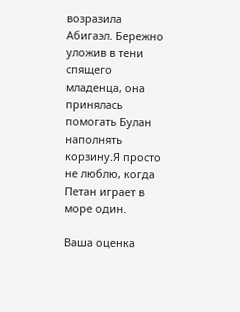возразила Абигаэл. Бережно уложив в тени спящего младенца, она принялась помогать Булан наполнять корзину.Я просто не люблю, когда Петан играет в море один.

Ваша оценка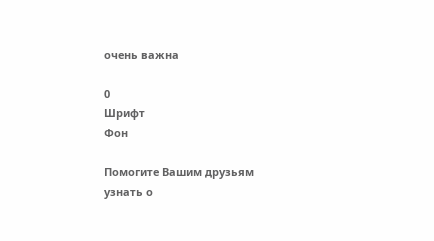очень важна

0
Шрифт
Фон

Помогите Вашим друзьям узнать о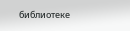библиотеке